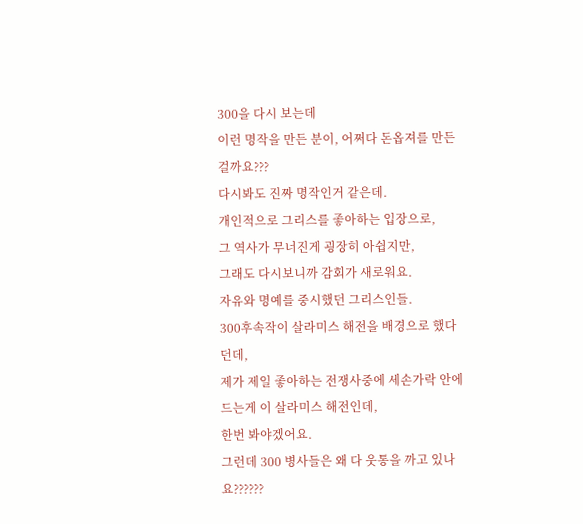300을 다시 보는데
이런 명작을 만든 분이, 어쩌다 돈옵져를 만든걸까요???
다시봐도 진짜 명작인거 같은데.
개인적으로 그리스를 좋아하는 입장으로,
그 역사가 무너진게 굉장히 아쉽지만,
그래도 다시보니까 감회가 새로워요.
자유와 명예를 중시했던 그리스인들.
300후속작이 살라미스 해전을 배경으로 했다던데,
제가 제일 좋아하는 전쟁사중에 세손가락 안에 드는게 이 살라미스 해전인데,
한번 봐야겠어요.
그런데 300 병사들은 왜 다 웃통을 까고 있나요??????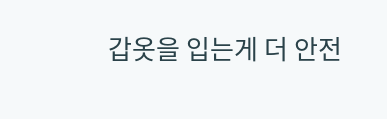갑옷을 입는게 더 안전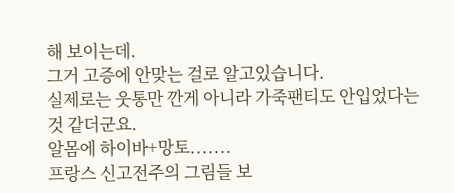해 보이는데.
그거 고증에 안맞는 걸로 알고있습니다.
실제로는 웃통만 깐게 아니라 가죽팬티도 안입었다는것 같더군요.
알몸에 하이바+망토.......
프랑스 신고전주의 그림들 보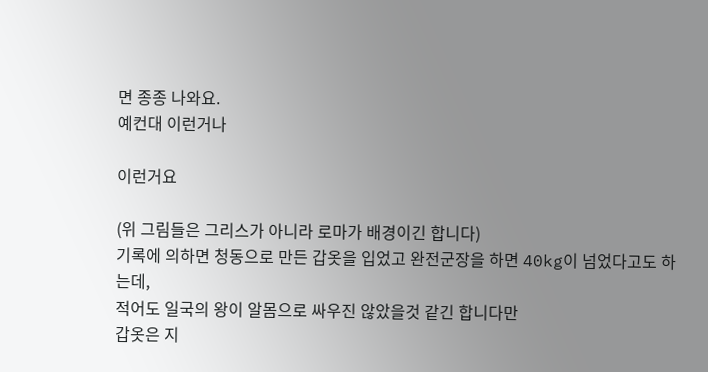면 종종 나와요.
예컨대 이런거나

이런거요

(위 그림들은 그리스가 아니라 로마가 배경이긴 합니다)
기록에 의하면 청동으로 만든 갑옷을 입었고 완전군장을 하면 40kg이 넘었다고도 하는데,
적어도 일국의 왕이 알몸으로 싸우진 않았을것 같긴 합니다만
갑옷은 지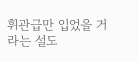휘관급만 입었을 거라는 설도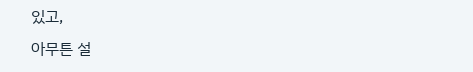있고,
아무튼 설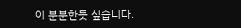이 분분한듯 싶습니다.